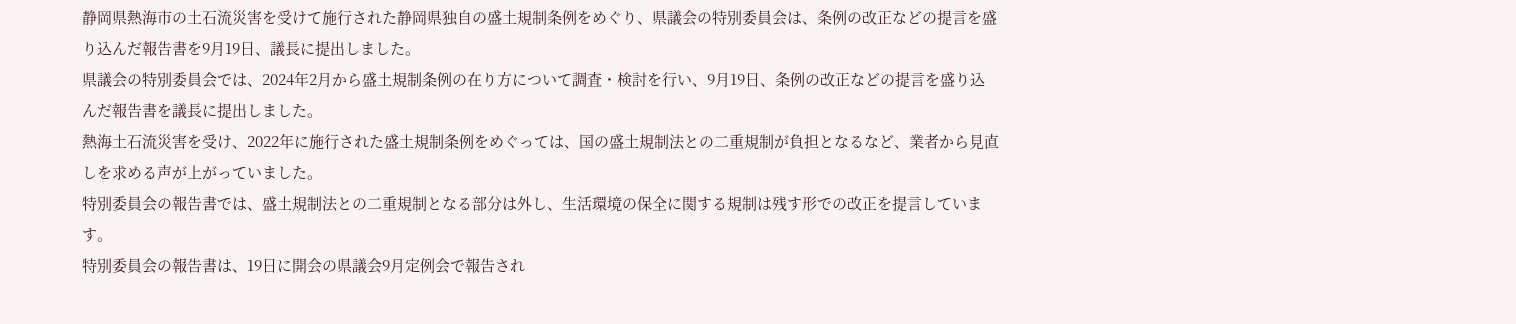静岡県熱海市の土石流災害を受けて施行された静岡県独自の盛土規制条例をめぐり、県議会の特別委員会は、条例の改正などの提言を盛り込んだ報告書を9月19日、議長に提出しました。
県議会の特別委員会では、2024年2月から盛土規制条例の在り方について調査・検討を行い、9月19日、条例の改正などの提言を盛り込んだ報告書を議長に提出しました。
熱海土石流災害を受け、2022年に施行された盛土規制条例をめぐっては、国の盛土規制法との二重規制が負担となるなど、業者から見直しを求める声が上がっていました。
特別委員会の報告書では、盛土規制法との二重規制となる部分は外し、生活環境の保全に関する規制は残す形での改正を提言しています。
特別委員会の報告書は、19日に開会の県議会9月定例会で報告され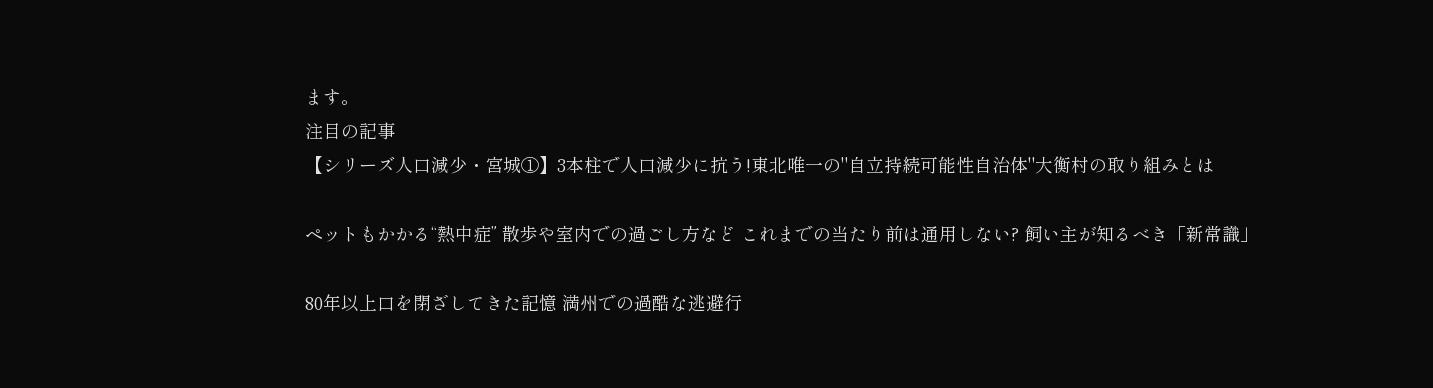ます。
注目の記事
【シリーズ人口減少・宮城①】3本柱で人口減少に抗う!東北唯一の"自立持続可能性自治体"大衡村の取り組みとは

ペットもかかる“熱中症” 散歩や室内での過ごし方など これまでの当たり前は通用しない? 飼い主が知るべき「新常識」

80年以上口を閉ざしてきた記憶 満州での過酷な逃避行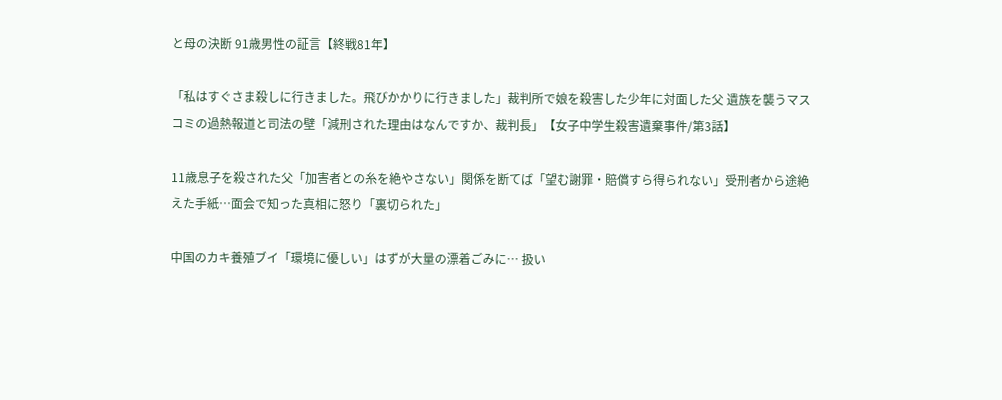と母の決断 91歳男性の証言【終戦81年】

「私はすぐさま殺しに行きました。飛びかかりに行きました」裁判所で娘を殺害した少年に対面した父 遺族を襲うマスコミの過熱報道と司法の壁「減刑された理由はなんですか、裁判長」【女子中学生殺害遺棄事件/第3話】

11歳息子を殺された父「加害者との糸を絶やさない」関係を断てば「望む謝罪・賠償すら得られない」受刑者から途絶えた手紙…面会で知った真相に怒り「裏切られた」

中国のカキ養殖ブイ「環境に優しい」はずが大量の漂着ごみに… 扱い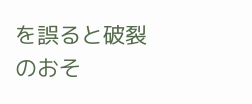を誤ると破裂のおそ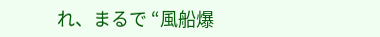れ、まるで “風船爆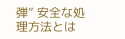弾” 安全な処理方法とは